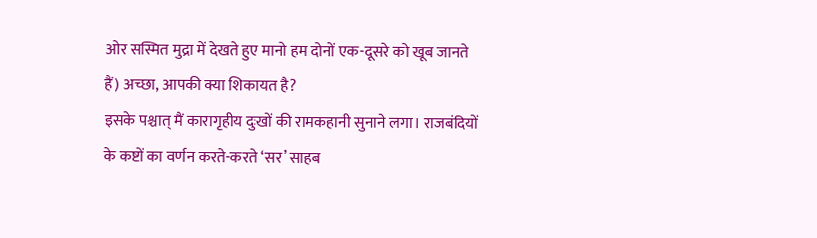ओर सस्मित मुद्रा में देखते हुए मानो हम दोनों एक-दूसरे को खूब जानते हैं) अच्छा, आपकी क्या शिकायत है?
इसके पश्चात् मैं कारागृहीय दुःखों की रामकहानी सुनाने लगा। राजबंदियों के कष्टों का वर्णन करते-करते ‘सर’ साहब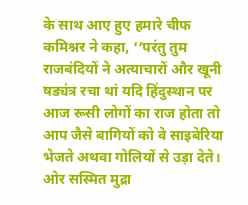के साथ आए हुए हमारे चीफ कमिश्नर ने कहा, ‘‘परंतु तुम राजबंदियों ने अत्याचारों और खूनी षड्यंत्र रचा थां यदि हिंदुस्थान पर आज रूसी लोगों का राज होता तो आप जैसे बागियों को वे साइबेरिया भेजते अथवा गोलियों से उड़ा देते।
ओर सस्मित मुद्रा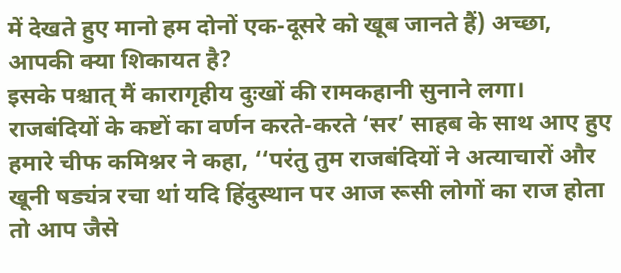में देखते हुए मानो हम दोनों एक-दूसरे को खूब जानते हैं) अच्छा, आपकी क्या शिकायत है?
इसके पश्चात् मैं कारागृहीय दुःखों की रामकहानी सुनाने लगा। राजबंदियों के कष्टों का वर्णन करते-करते ‘सर’ साहब के साथ आए हुए हमारे चीफ कमिश्नर ने कहा, ‘‘परंतु तुम राजबंदियों ने अत्याचारों और खूनी षड्यंत्र रचा थां यदि हिंदुस्थान पर आज रूसी लोगों का राज होता तो आप जैसे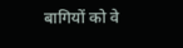बागियों को वे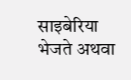साइबेरिया भेजते अथवा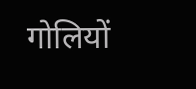गोलियों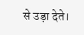से उड़ा देते।